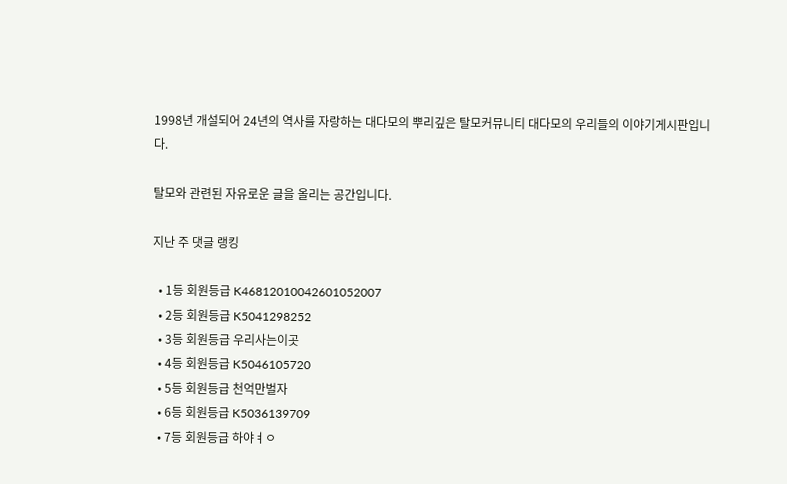1998년 개설되어 24년의 역사를 자랑하는 대다모의 뿌리깊은 탈모커뮤니티 대다모의 우리들의 이야기게시판입니다.

탈모와 관련된 자유로운 글을 올리는 공간입니다.

지난 주 댓글 랭킹

  • 1등 회원등급 K46812010042601052007
  • 2등 회원등급 K5041298252
  • 3등 회원등급 우리사는이곳
  • 4등 회원등급 K5046105720
  • 5등 회원등급 천억만벌자
  • 6등 회원등급 K5036139709
  • 7등 회원등급 하야ㅕㅇ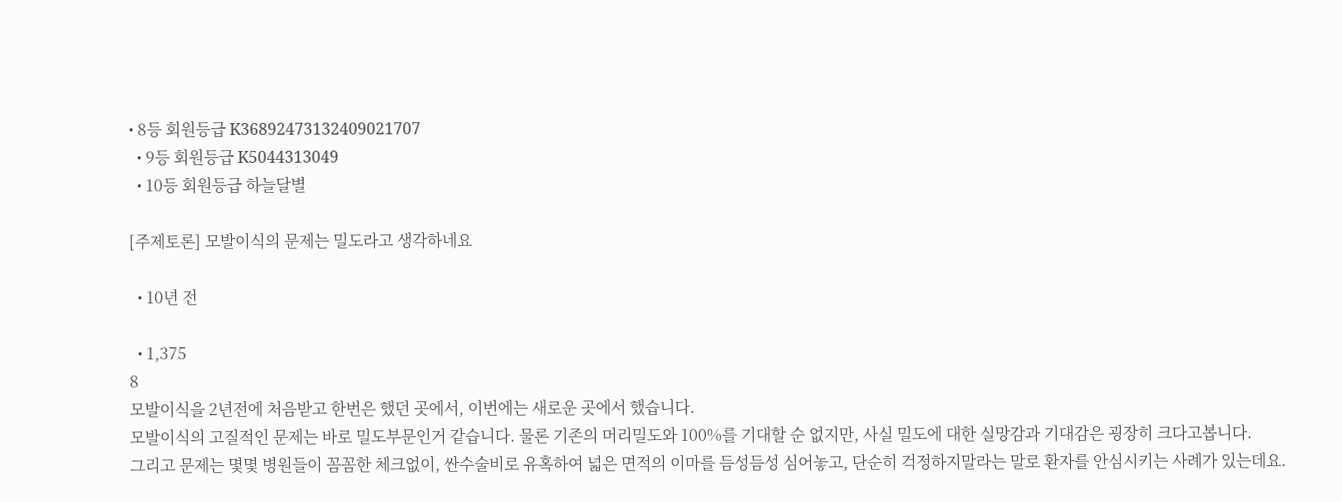• 8등 회원등급 K36892473132409021707
  • 9등 회원등급 K5044313049
  • 10등 회원등급 하늘달별

[주제토론] 모발이식의 문제는 밀도라고 생각하네요

  • 10년 전

  • 1,375
8
모발이식을 2년전에 처음받고 한번은 했던 곳에서, 이번에는 새로운 곳에서 했습니다.
모발이식의 고질적인 문제는 바로 밀도부문인거 같습니다. 물론 기존의 머리밀도와 100%를 기대할 순 없지만, 사실 밀도에 대한 실망감과 기대감은 굉장히 크다고봅니다.
그리고 문제는 몇몇 병원들이 꼼꼼한 체크없이, 싼수술비로 유혹하여 넓은 면적의 이마를 듬성듬성 심어놓고, 단순히 걱정하지말라는 말로 환자를 안심시키는 사례가 있는데요.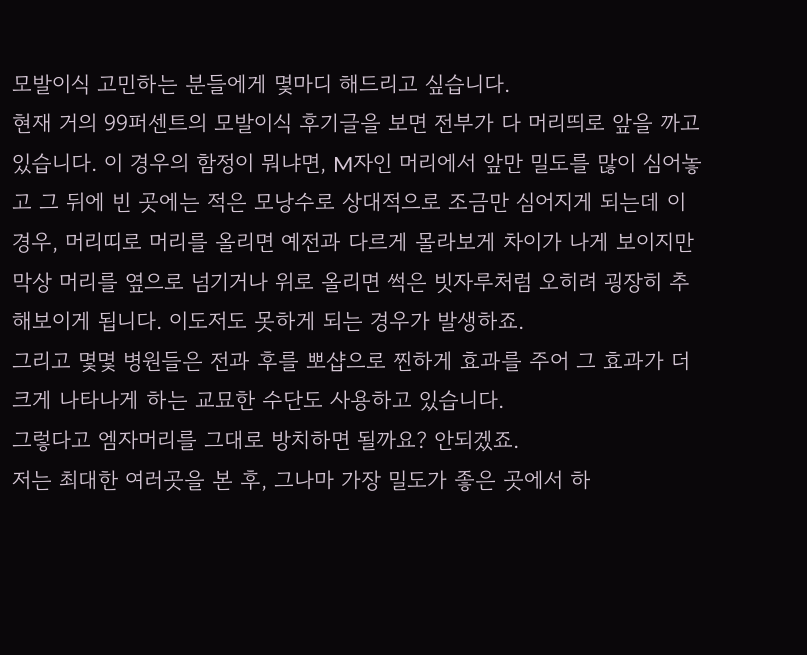모발이식 고민하는 분들에게 몇마디 해드리고 싶습니다.
현재 거의 99퍼센트의 모발이식 후기글을 보면 전부가 다 머리띄로 앞을 까고 있습니다. 이 경우의 함정이 뭐냐면, M자인 머리에서 앞만 밀도를 많이 심어놓고 그 뒤에 빈 곳에는 적은 모낭수로 상대적으로 조금만 심어지게 되는데 이 경우, 머리띠로 머리를 올리면 예전과 다르게 몰라보게 차이가 나게 보이지만 막상 머리를 옆으로 넘기거나 위로 올리면 썩은 빗자루처럼 오히려 굉장히 추해보이게 됩니다. 이도저도 못하게 되는 경우가 발생하죠.
그리고 몇몇 병원들은 전과 후를 뽀샵으로 찐하게 효과를 주어 그 효과가 더 크게 나타나게 하는 교묘한 수단도 사용하고 있습니다.
그렇다고 엠자머리를 그대로 방치하면 될까요? 안되겠죠.
저는 최대한 여러곳을 본 후, 그나마 가장 밀도가 좋은 곳에서 하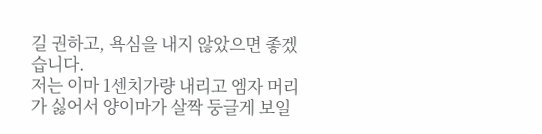길 권하고, 욕심을 내지 않았으면 좋겠습니다.
저는 이마 1센치가량 내리고 엠자 머리가 싫어서 양이마가 살짝 둥글게 보일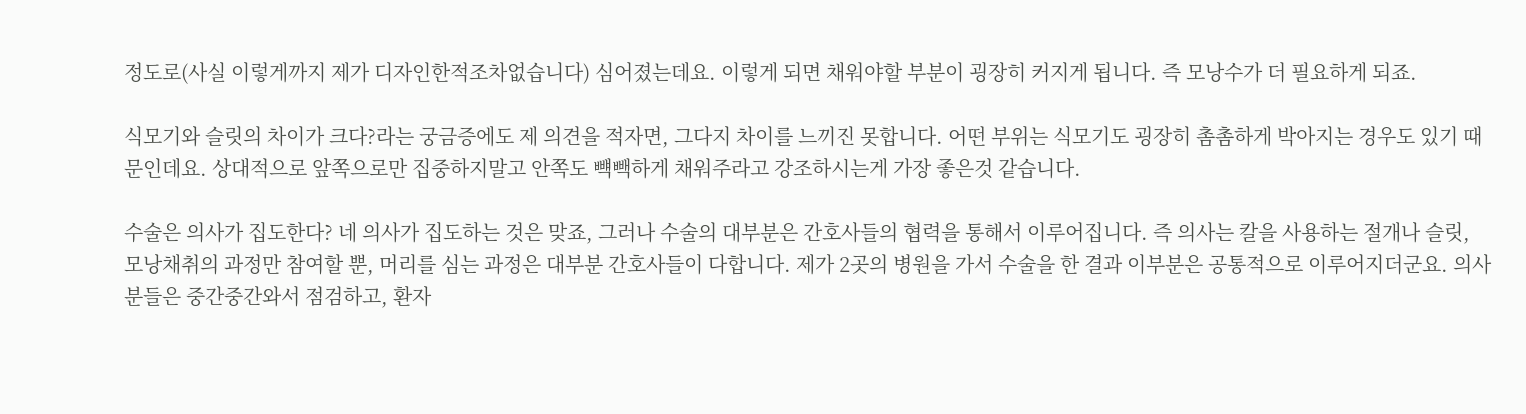정도로(사실 이렇게까지 제가 디자인한적조차없습니다) 심어졌는데요. 이렇게 되면 채워야할 부분이 굉장히 커지게 됩니다. 즉 모낭수가 더 필요하게 되죠.

식모기와 슬릿의 차이가 크다?라는 궁금증에도 제 의견을 적자면, 그다지 차이를 느끼진 못합니다. 어떤 부위는 식모기도 굉장히 촘촘하게 박아지는 경우도 있기 때문인데요. 상대적으로 앞쪽으로만 집중하지말고 안쪽도 뺵빽하게 채워주라고 강조하시는게 가장 좋은것 같습니다.

수술은 의사가 집도한다? 네 의사가 집도하는 것은 맞죠, 그러나 수술의 대부분은 간호사들의 협력을 통해서 이루어집니다. 즉 의사는 칼을 사용하는 절개나 슬릿, 모낭채취의 과정만 참여할 뿐, 머리를 심는 과정은 대부분 간호사들이 다합니다. 제가 2곳의 병원을 가서 수술을 한 결과 이부분은 공통적으로 이루어지더군요. 의사분들은 중간중간와서 점검하고, 환자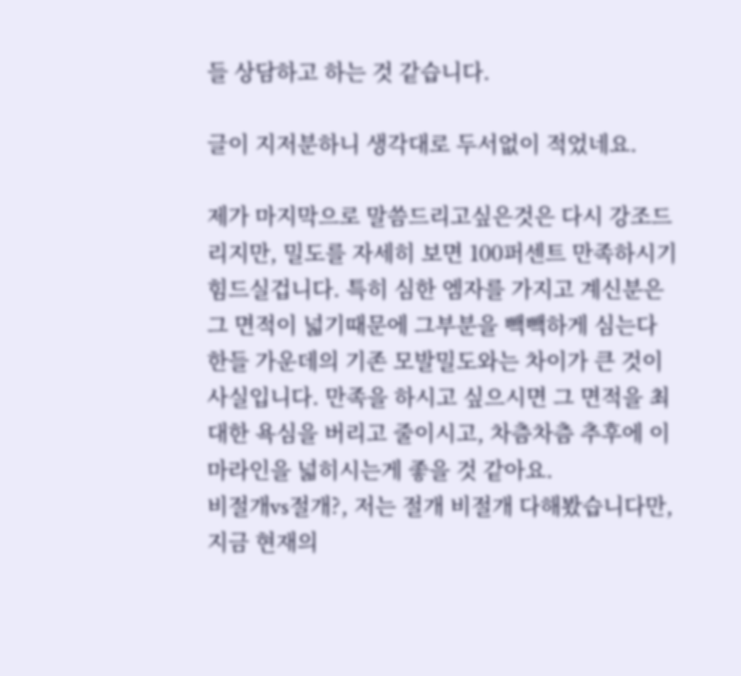들 상담하고 하는 것 같습니다.

글이 지저분하니 생각대로 두서없이 적었네요.

제가 마지막으로 말씀드리고싶은것은 다시 강조드리지만, 밀도를 자세히 보면 100퍼센트 만족하시기 힘드실겁니다. 특히 심한 엠자를 가지고 계신분은 그 면적이 넓기때문에 그부분을 빽빽하게 심는다한들 가운데의 기존 모발밀도와는 차이가 큰 것이 사실입니다. 만족을 하시고 싶으시면 그 면적을 최대한 욕심을 버리고 줄이시고, 차츰차츰 추후에 이마라인을 넓히시는게 좋을 것 같아요.
비절개vs절개?, 저는 절개 비절개 다해봤습니다만, 지금 현재의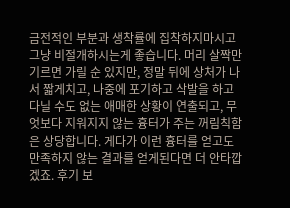금전적인 부분과 생착률에 집착하지마시고 그냥 비절개하시는게 좋습니다. 머리 살짝만 기르면 가릴 순 있지만, 정말 뒤에 상처가 나서 짧게치고, 나중에 포기하고 삭발을 하고 다닐 수도 없는 애매한 상황이 연출되고, 무엇보다 지워지지 않는 흉터가 주는 꺼림칙함은 상당합니다. 게다가 이런 흉터를 얻고도 만족하지 않는 결과를 얻게된다면 더 안타깝겠죠. 후기 보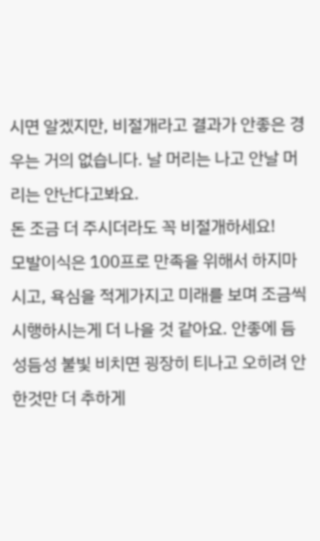시면 알겠지만, 비절개라고 결과가 안좋은 경우는 거의 없습니다. 날 머리는 나고 안날 머리는 안난다고봐요.
돈 조금 더 주시더라도 꼭 비절개하세요!
모발이식은 100프로 만족을 위해서 하지마시고, 욕심을 적게가지고 미래를 보며 조금씩 시행하시는게 더 나을 것 같아요. 안좋에 듬성듬성 불빛 비치면 굉장히 티나고 오히려 안한것만 더 추하게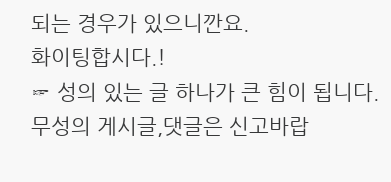되는 경우가 있으니깐요.
화이팅합시다.!
☞ 성의 있는 글 하나가 큰 힘이 됩니다. 무성의 게시글,댓글은 신고바랍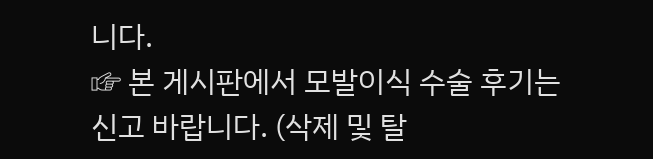니다.
☞ 본 게시판에서 모발이식 수술 후기는 신고 바랍니다. (삭제 및 탈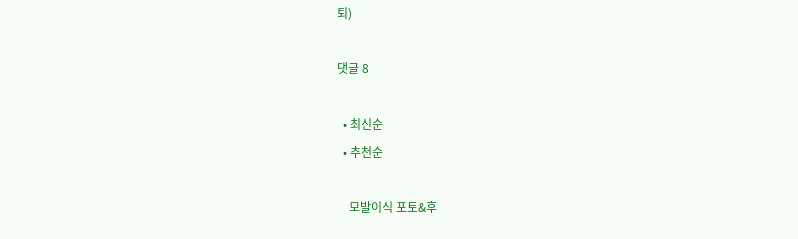퇴)

댓글 8

  • 최신순
  • 추천순

    모발이식 포토&후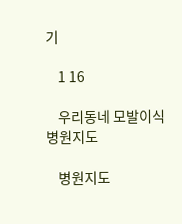기

    1 16

    우리동네 모발이식 병원지도

    병원지도